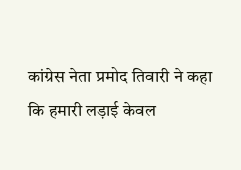कांग्रेस नेता प्रमोद तिवारी ने कहा कि हमारी लड़ाई केवल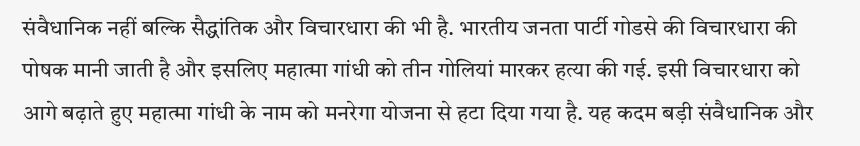संवैधानिक नहीं बल्कि सैद्धांतिक और विचारधारा की भी है. भारतीय जनता पार्टी गोडसे की विचारधारा की पोषक मानी जाती है और इसलिए महात्मा गांधी को तीन गोलियां मारकर हत्या की गई. इसी विचारधारा को आगे बढ़ाते हुए महात्मा गांधी के नाम को मनरेगा योजना से हटा दिया गया है. यह कदम बड़ी संवैधानिक और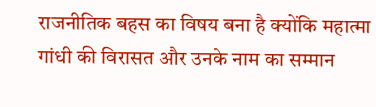राजनीतिक बहस का विषय बना है क्योंकि महात्मा गांधी की विरासत और उनके नाम का सम्मान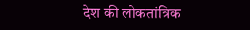देश की लोकतांत्रिक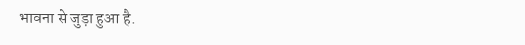भावना से जुड़ा हुआ है.